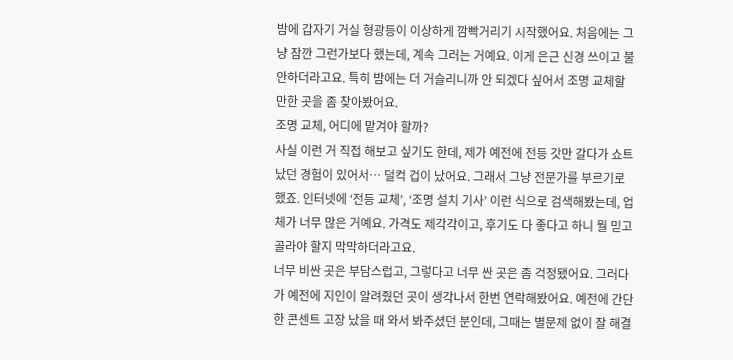밤에 갑자기 거실 형광등이 이상하게 깜빡거리기 시작했어요. 처음에는 그냥 잠깐 그런가보다 했는데, 계속 그러는 거예요. 이게 은근 신경 쓰이고 불안하더라고요. 특히 밤에는 더 거슬리니까 안 되겠다 싶어서 조명 교체할 만한 곳을 좀 찾아봤어요.
조명 교체, 어디에 맡겨야 할까?
사실 이런 거 직접 해보고 싶기도 한데, 제가 예전에 전등 갓만 갈다가 쇼트 났던 경험이 있어서… 덜컥 겁이 났어요. 그래서 그냥 전문가를 부르기로 했죠. 인터넷에 ‘전등 교체’, ‘조명 설치 기사’ 이런 식으로 검색해봤는데, 업체가 너무 많은 거예요. 가격도 제각각이고, 후기도 다 좋다고 하니 뭘 믿고 골라야 할지 막막하더라고요.
너무 비싼 곳은 부담스럽고, 그렇다고 너무 싼 곳은 좀 걱정됐어요. 그러다가 예전에 지인이 알려줬던 곳이 생각나서 한번 연락해봤어요. 예전에 간단한 콘센트 고장 났을 때 와서 봐주셨던 분인데, 그때는 별문제 없이 잘 해결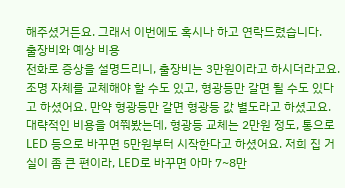해주셨거든요. 그래서 이번에도 혹시나 하고 연락드렸습니다.
출장비와 예상 비용
전화로 증상을 설명드리니, 출장비는 3만원이라고 하시더라고요. 조명 자체를 교체해야 할 수도 있고, 형광등만 갈면 될 수도 있다고 하셨어요. 만약 형광등만 갈면 형광등 값 별도라고 하셨고요. 대략적인 비용을 여쭤봤는데, 형광등 교체는 2만원 정도, 통으로 LED 등으로 바꾸면 5만원부터 시작한다고 하셨어요. 저희 집 거실이 좀 큰 편이라, LED로 바꾸면 아마 7~8만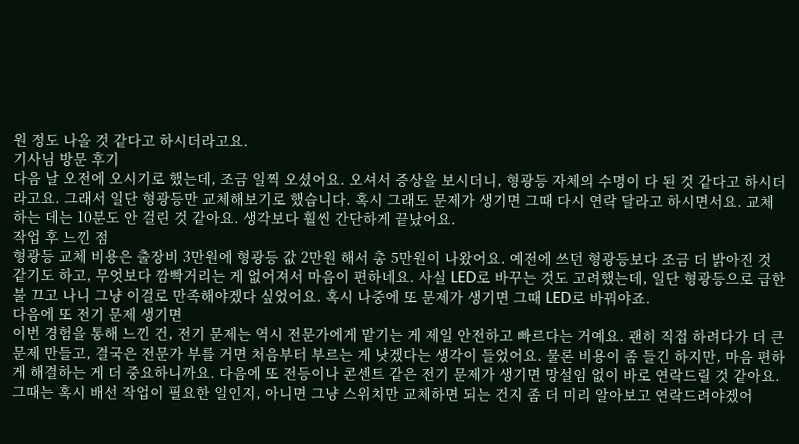원 정도 나올 것 같다고 하시더라고요.
기사님 방문 후기
다음 날 오전에 오시기로 했는데, 조금 일찍 오셨어요. 오셔서 증상을 보시더니, 형광등 자체의 수명이 다 된 것 같다고 하시더라고요. 그래서 일단 형광등만 교체해보기로 했습니다. 혹시 그래도 문제가 생기면 그때 다시 연락 달라고 하시면서요. 교체하는 데는 10분도 안 걸린 것 같아요. 생각보다 훨씬 간단하게 끝났어요.
작업 후 느낀 점
형광등 교체 비용은 출장비 3만원에 형광등 값 2만원 해서 총 5만원이 나왔어요. 예전에 쓰던 형광등보다 조금 더 밝아진 것 같기도 하고, 무엇보다 깜빡거리는 게 없어져서 마음이 편하네요. 사실 LED로 바꾸는 것도 고려했는데, 일단 형광등으로 급한 불 끄고 나니 그냥 이걸로 만족해야겠다 싶었어요. 혹시 나중에 또 문제가 생기면 그때 LED로 바꿔야죠.
다음에 또 전기 문제 생기면
이번 경험을 통해 느낀 건, 전기 문제는 역시 전문가에게 맡기는 게 제일 안전하고 빠르다는 거예요. 괜히 직접 하려다가 더 큰 문제 만들고, 결국은 전문가 부를 거면 처음부터 부르는 게 낫겠다는 생각이 들었어요. 물론 비용이 좀 들긴 하지만, 마음 편하게 해결하는 게 더 중요하니까요. 다음에 또 전등이나 콘센트 같은 전기 문제가 생기면 망설임 없이 바로 연락드릴 것 같아요. 그때는 혹시 배선 작업이 필요한 일인지, 아니면 그냥 스위치만 교체하면 되는 건지 좀 더 미리 알아보고 연락드려야겠어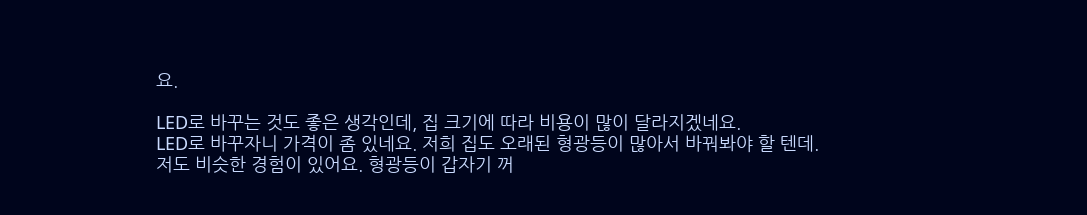요.

LED로 바꾸는 것도 좋은 생각인데, 집 크기에 따라 비용이 많이 달라지겠네요.
LED로 바꾸자니 가격이 좀 있네요. 저희 집도 오래된 형광등이 많아서 바꿔봐야 할 텐데.
저도 비슷한 경험이 있어요. 형광등이 갑자기 꺼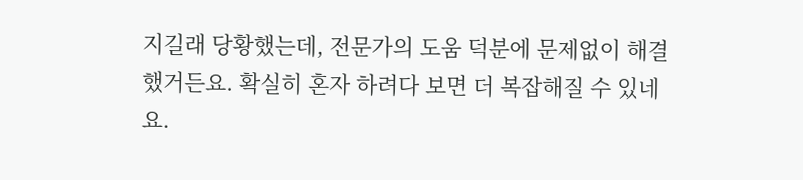지길래 당황했는데, 전문가의 도움 덕분에 문제없이 해결했거든요. 확실히 혼자 하려다 보면 더 복잡해질 수 있네요.